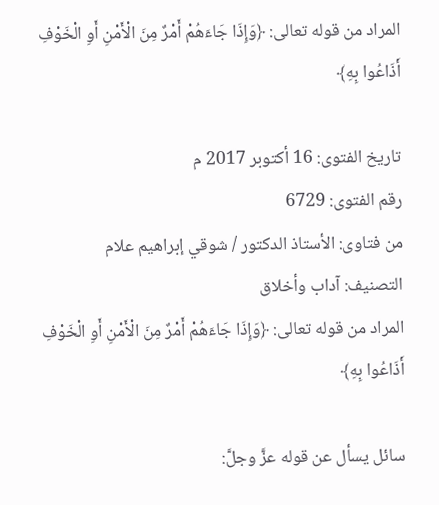المراد من قوله تعالى: ﴿وَإِذَا جَاءَهُمْ أَمْرٌ مِنَ الْأَمْنِ أَوِ الْخَوْفِ أَذَاعُوا بِهِ﴾

تاريخ الفتوى: 16 أكتوبر 2017 م
رقم الفتوى: 6729
من فتاوى: الأستاذ الدكتور / شوقي إبراهيم علام
التصنيف: آداب وأخلاق
المراد من قوله تعالى: ﴿وَإِذَا جَاءَهُمْ أَمْرٌ مِنَ الْأَمْنِ أَوِ الْخَوْفِ أَذَاعُوا بِهِ﴾

سائل يسأل عن قوله عزَّ وجلَّ: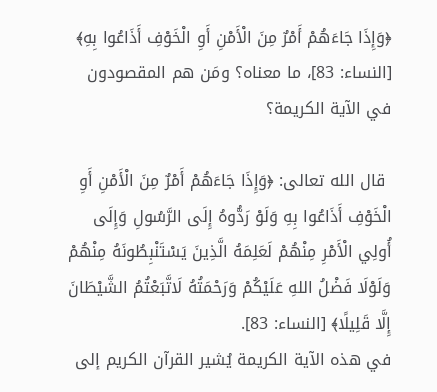﴿وَإِذَا جَاءَهُمْ أَمْرٌ مِنَ الْأَمْنِ أَوِ الْخَوْفِ أَذَاعُوا بِهِ﴾ [النساء: 83]، ما معناه؟ ومَن هم المقصودون في الآية الكريمة؟

 قال الله تعالى: ﴿وَإِذَا جَاءَهُمْ أَمْرٌ مِنَ الْأَمْنِ أَوِ الْخَوْفِ أَذَاعُوا بِهِ وَلَوْ رَدُّوهُ إِلَى الرَّسُولِ وَإِلَى أُولِي الْأَمْرِ مِنْهُمْ لَعَلِمَهُ الَّذِينَ يَسْتَنْبِطُونَهُ مِنْهُمْ وَلَوْلَا فَضْلُ اللهِ عَلَيْكُمْ وَرَحْمَتُهُ لَاتَّبَعْتُمُ الشَّيْطَانَ إِلَّا قَلِيلًا﴾ [النساء: 83].
في هذه الآية الكريمة يُشير القرآن الكريم إلى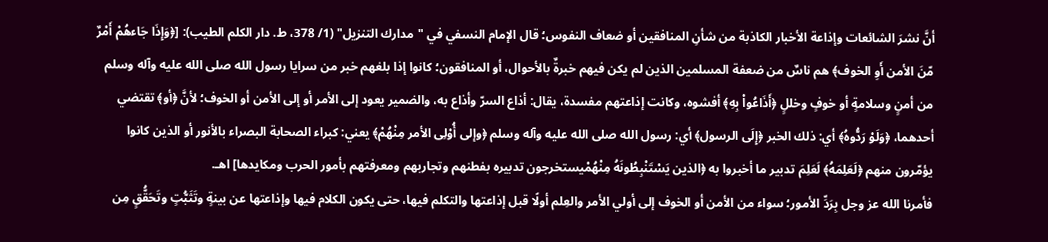أنَّ نشرَ الشائعات وإذاعة الأخبار الكاذبة من شأنِ المنافقين أو ضعاف النفوس؛ قال الإمام النسفي في "مدارك التنزيل" (1/ 378، ط. دار الكلم الطيب): [﴿وَإِذَا جَاءهُمْ أَمْرٌ مّنَ الأمن أَوِ الخوف﴾ هم ناسٌ من ضعفة المسلمين الذين لم يكن فيهم خبرةٌ بالأحوال، أو المنافقون؛ كانوا إذا بلغهم خبر من سرايا رسول الله صلى الله عليه وآله وسلم من أمنٍ وسلامةٍ أو خوفٍ وخللٍ ﴿أَذَاعُواْ بِهِ﴾ أفشوه، وكانت إذاعتهم مفسدة، يقال: أذاع السرّ وأذاع به، والضمير يعود إلى الأمر أو إلى الأمن أو الخوف؛ لأنَّ ﴿أو﴾ تقتضي أحدهما، ﴿وَلَوْ رَدُّوهُ﴾ أي: ذلك الخبر ﴿إِلَى الرسول﴾ أي: رسول الله صلى الله عليه وآله وسلم ﴿وإلى أُوْلِى الأمر مِنْهُمْ﴾ يعني: كبراء الصحابة البصراء بالأنور أو الذين كانوا يؤمّرون منهم ﴿لَعَلِمَهُ﴾ لَعَلِمَ تدبير ما أخبروا به ﴿الذين يَسْتَنْبِطُونَهُ مِنْهُمْيستخرجون تدبيره بفطنهم وتجاربهم ومعرفتهم بأمور الحرب ومكايدها] اهـ.
فأمرنا الله عز وجل بِرَدِّ الأمور؛ سواء من الأمن أو الخوف إلى أولي الأمر والعِلم أولًا قبل إذاعتها والتكلم فيها، حتى يكون الكلام فيها وإذاعتها عن بينةٍ وتَثَبُّتٍ وتَحَقُّقٍ مِن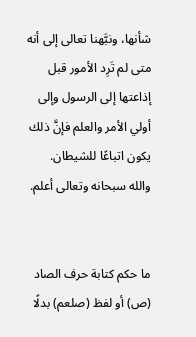شأنها، ونبَّهنا تعالى إلى أنه متى لم تَرِد الأمور قبل إذاعتها إلى الرسول وإلى أولي الأمر والعلم فإنَّ ذلك يكون اتباعًا للشيطان.
والله سبحانه وتعالى أعلم.


ما حكم كتابة حرف الصاد (ص) أو لفظ (صلعم) بدلًا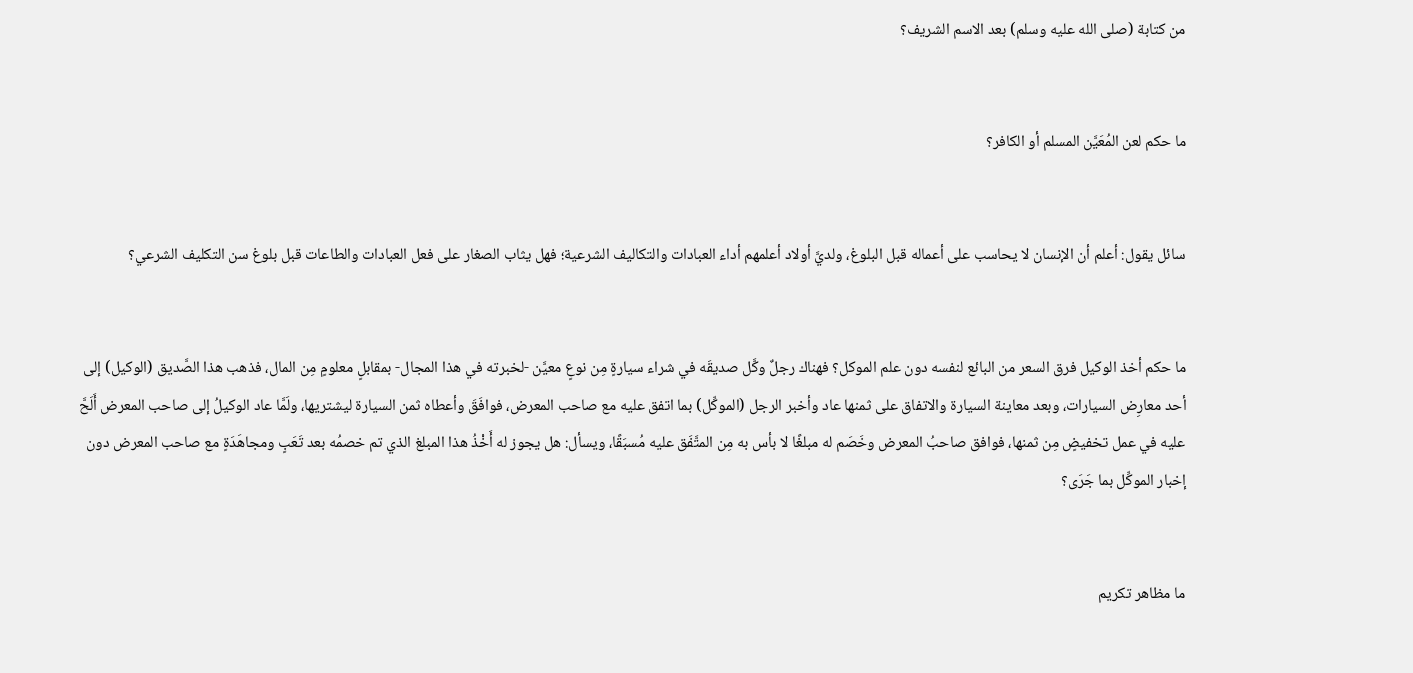من كتابة (صلى الله عليه وسلم) بعد الاسم الشريف؟


ما حكم لعن المُعَيَّن المسلم أو الكافر؟


سائل يقول: أعلم أن الإنسان لا يحاسب على أعماله قبل البلوغ، ولديَّ أولاد أعلمهم أداء العبادات والتكاليف الشرعية؛ فهل يثاب الصغار على فعل العبادات والطاعات قبل بلوغ سن التكليف الشرعي؟


ما حكم أخذ الوكيل فرق السعر من البائع لنفسه دون علم الموكل؟ فهناك رجلٌ وكَّل صديقَه في شراء سيارةٍ مِن نوعٍ معيَّن -لخبرته في هذا المجال- بمقابلٍ معلومٍ مِن المال، فذهب هذا الصَّديق (الوكيل) إلى أحد معارِض السيارات، وبعد معاينة السيارة والاتفاق على ثمنها عاد وأخبر الرجل (الموكِّل) بما اتفق عليه مع صاحب المعرض، فوافَقَ وأعطاه ثمن السيارة ليشتريها، ولَمَّا عاد الوكيلُ إلى صاحب المعرض أَلَحَّ عليه في عمل تخفيضٍ مِن ثمنها، فوافق صاحبُ المعرض وخَصَم له مبلغًا لا بأس به مِن المتَّفَق عليه مُسبَقًا، ويسأل: هل يجوز له أَخْذُ هذا المبلغ الذي تم خصمُه بعد تَعَبٍ ومجاهَدَةٍ مع صاحب المعرض دون إخبار الموكِّل بما جَرَى؟


ما مظاهر تكريم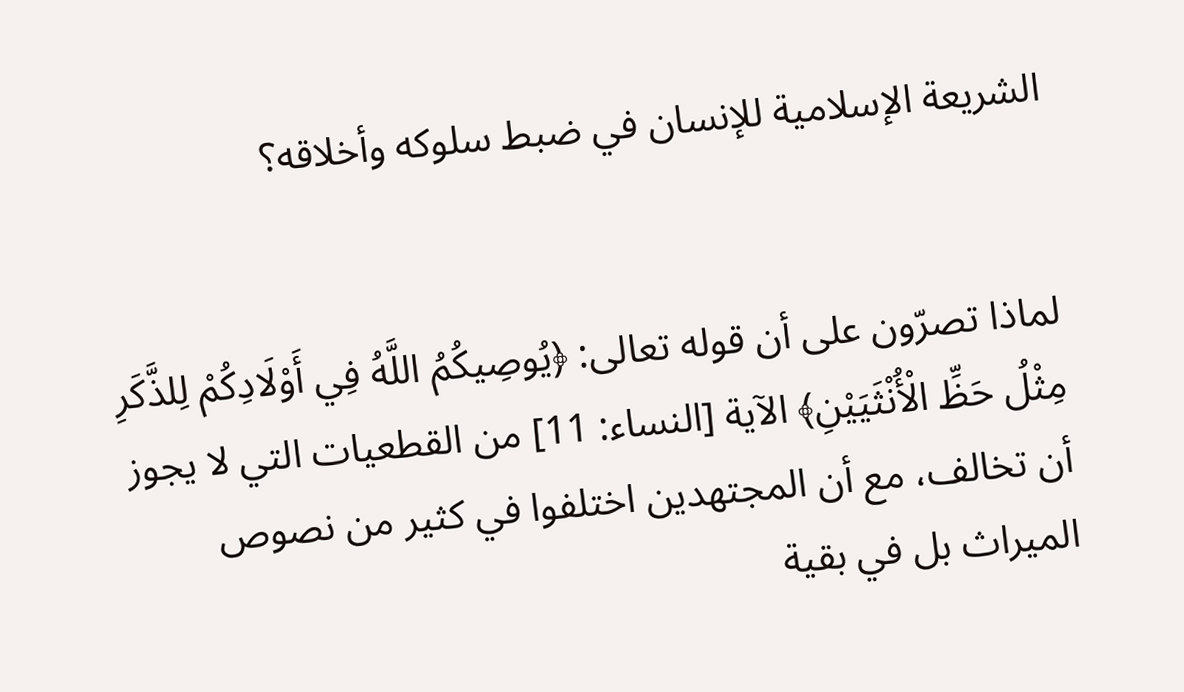الشريعة الإسلامية للإنسان في ضبط سلوكه وأخلاقه؟


لماذا تصرّون على أن قوله تعالى: ﴿يُوصِيكُمُ اللَّهُ فِي أَوْلَادِكُمْ لِلذَّكَرِ مِثْلُ حَظِّ الْأُنْثَيَيْنِ﴾ الآية [النساء: 11] من القطعيات التي لا يجوز أن تخالف، مع أن المجتهدين اختلفوا في كثير من نصوص الميراث بل في بقية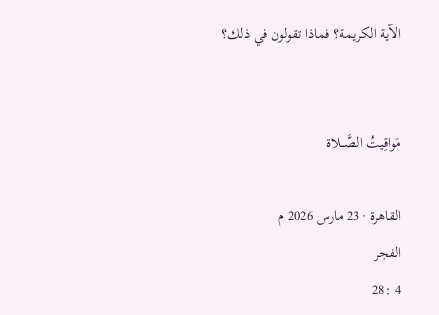الآية الكريمة؟ فماذا تقولون في ذلك؟


مَواقِيتُ الصَّـــلاة

القاهرة · 23 مارس 2026 م
الفجر
4 :28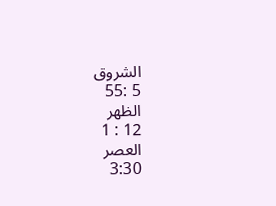الشروق
5 :55
الظهر
12 : 1
العصر
3:30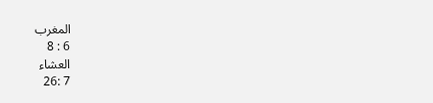المغرب
6 : 8
العشاء
7 :26